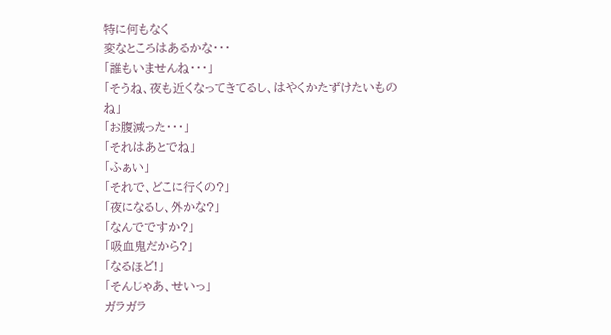特に何もなく
変なところはあるかな・・・
「誰もいませんね・・・」
「そうね、夜も近くなってきてるし、はやくかたずけたいものね」
「お腹減った・・・」
「それはあとでね」
「ふぁい」
「それで、どこに行くの?」
「夜になるし、外かな?」
「なんでですか?」
「吸血鬼だから?」
「なるほど!」
「そんじゃあ、せいっ」
ガラガラ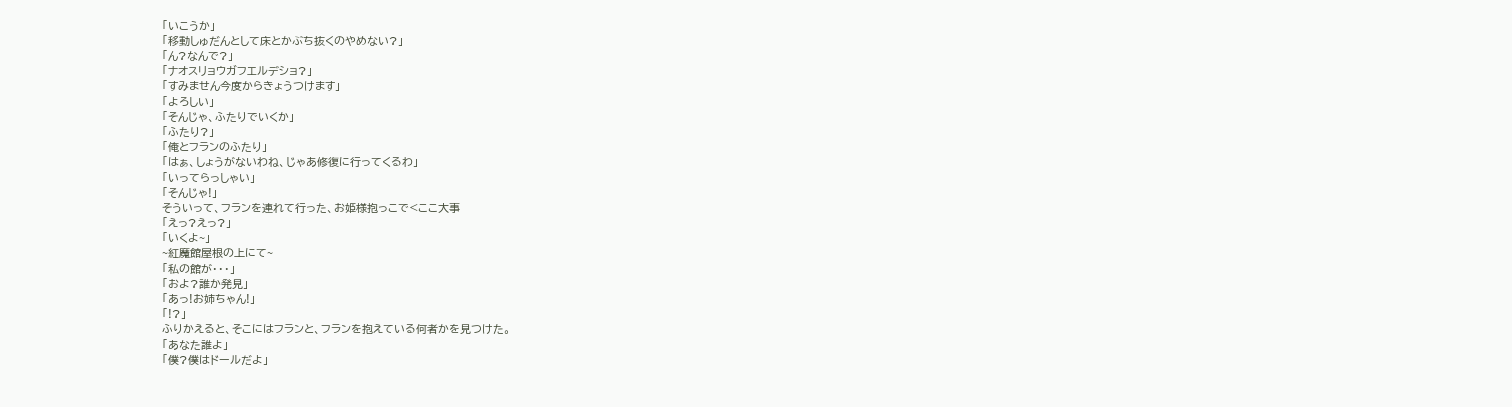「いこうか」
「移動しゅだんとして床とかぶち抜くのやめない?」
「ん?なんで?」
「ナオスリョウガフエルデショ?」
「すみません今度からきょうつけます」
「よろしい」
「そんじゃ、ふたりでいくか」
「ふたり?」
「俺とフランのふたり」
「はぁ、しょうがないわね、じゃあ修復に行ってくるわ」
「いってらっしゃい」
「そんじゃ!」
そういって、フランを連れて行った、お姫様抱っこで<ここ大事
「えっ?えっ?」
「いくよ~」
~紅魔館屋根の上にて~
「私の館が・・・」
「およ?誰か発見」
「あっ!お姉ちゃん!」
「!?」
ふりかえると、そこにはフランと、フランを抱えている何者かを見つけた。
「あなた誰よ」
「僕?僕はドールだよ」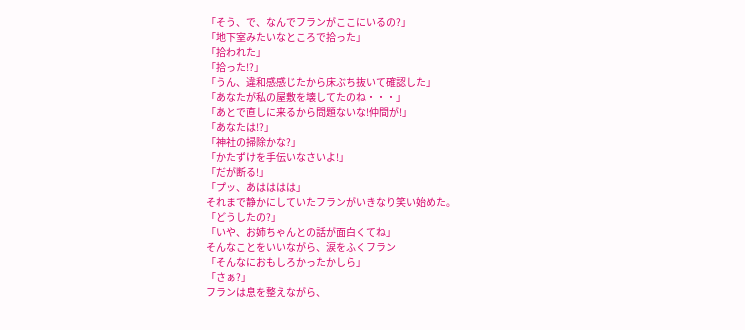「そう、で、なんでフランがここにいるの?」
「地下室みたいなところで拾った」
「拾われた」
「拾った!?」
「うん、違和感感じたから床ぶち抜いて確認した」
「あなたが私の屋敷を壊してたのね・・・」
「あとで直しに来るから問題ないな!仲間が!」
「あなたは!?」
「神社の掃除かな?」
「かたずけを手伝いなさいよ!」
「だが断る!」
「プッ、あはははは」
それまで静かにしていたフランがいきなり笑い始めた。
「どうしたの?」
「いや、お姉ちゃんとの話が面白くてね」
そんなことをいいながら、涙をふくフラン
「そんなにおもしろかったかしら」
「さぁ?」
フランは息を整えながら、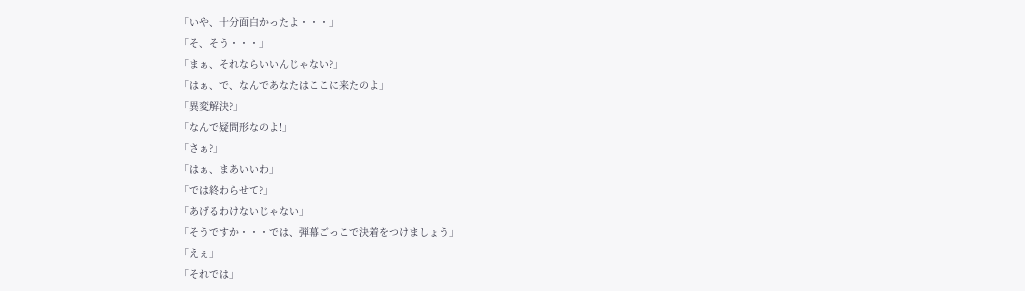「いや、十分面白かったよ・・・」
「そ、そう・・・」
「まぁ、それならいいんじゃない?」
「はぁ、で、なんであなたはここに来たのよ」
「異変解決?」
「なんで疑問形なのよ!」
「さぁ?」
「はぁ、まあいいわ」
「では終わらせて?」
「あげるわけないじゃない」
「そうですか・・・では、弾幕ごっこで決着をつけましょう」
「えぇ」
「それでは」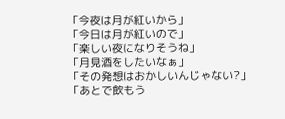「今夜は月が紅いから」
「今日は月が紅いので」
「楽しい夜になりそうね」
「月見酒をしたいなぁ」
「その発想はおかしいんじゃない?」
「あとで飲もう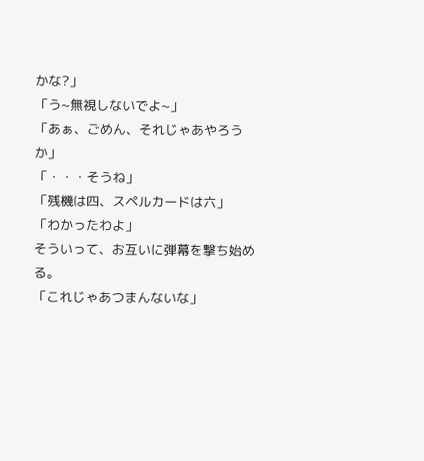かな?」
「う~無視しないでよ~」
「あぁ、ごめん、それじゃあやろうか」
「・・・そうね」
「残機は四、スペルカードは六」
「わかったわよ」
そういって、お互いに弾幕を撃ち始める。
「これじゃあつまんないな」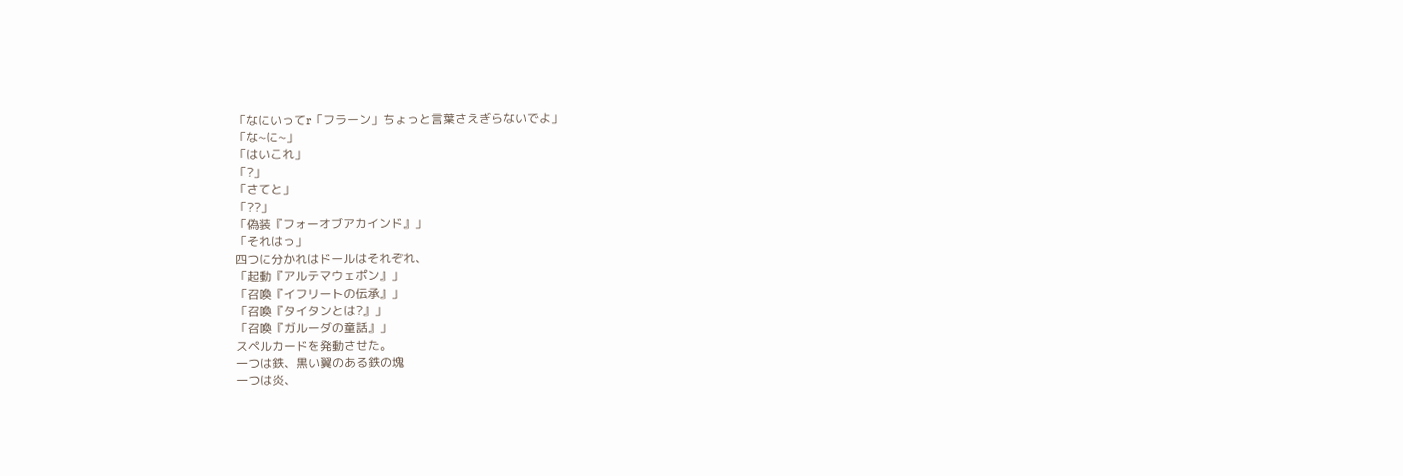「なにいってr「フラーン」ちょっと言葉さえぎらないでよ」
「な~に~」
「はいこれ」
「?」
「さてと」
「??」
「偽装『フォーオブアカインド』」
「それはっ」
四つに分かれはドールはそれぞれ、
「起動『アルテマウェポン』」
「召喚『イフリートの伝承』」
「召喚『タイタンとは?』」
「召喚『ガルーダの童話』」
スペルカードを発動させた。
一つは鉄、黒い翼のある鉄の塊
一つは炎、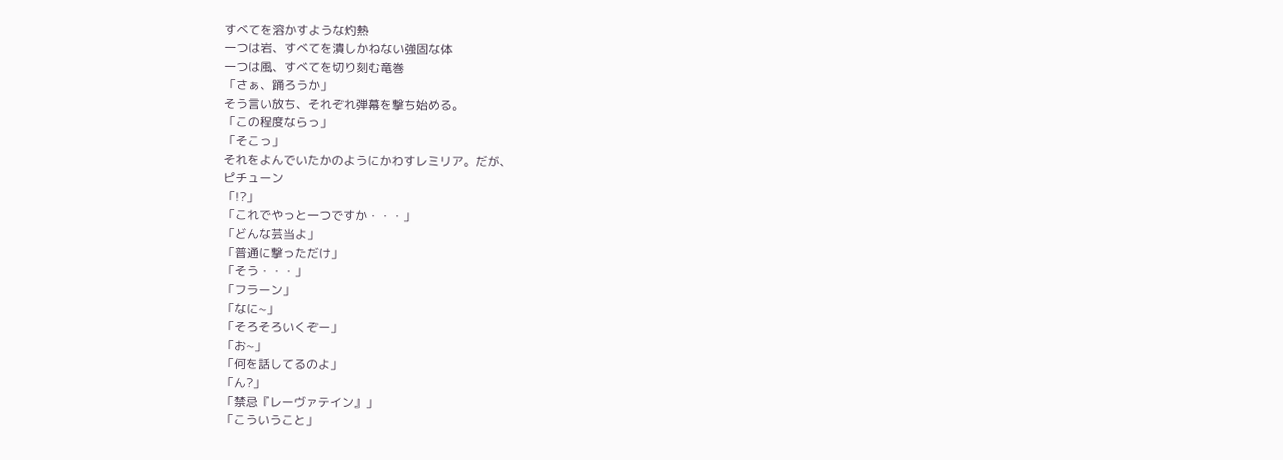すべてを溶かすような灼熱
一つは岩、すべてを潰しかねない強固な体
一つは風、すべてを切り刻む竜巻
「さぁ、踊ろうか」
そう言い放ち、それぞれ弾幕を撃ち始める。
「この程度ならっ」
「そこっ」
それをよんでいたかのようにかわすレミリア。だが、
ピチューン
「!?」
「これでやっと一つですか・・・」
「どんな芸当よ」
「普通に撃っただけ」
「そう・・・」
「フラーン」
「なに~」
「そろそろいくぞー」
「お~」
「何を話してるのよ」
「ん?」
「禁忌『レーヴァテイン』」
「こういうこと」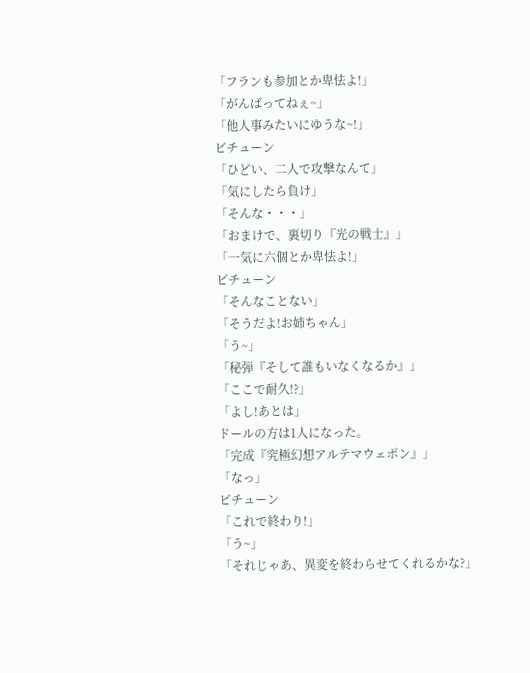「フランも参加とか卑怯よ!」
「がんばってねぇ~」
「他人事みたいにゆうな~!」
ピチューン
「ひどい、二人で攻撃なんて」
「気にしたら負け」
「そんな・・・」
「おまけで、裏切り『光の戦士』」
「一気に六個とか卑怯よ!」
ピチューン
「そんなことない」
「そうだよ!お姉ちゃん」
「う~」
「秘弾『そして誰もいなくなるか』」
「ここで耐久!?」
「よし!あとは」
ドールの方は1人になった。
「完成『究極幻想アルテマウェポン』」
「なっ」
ピチューン
「これで終わり!」
「う~」
「それじゃあ、異変を終わらせてくれるかな?」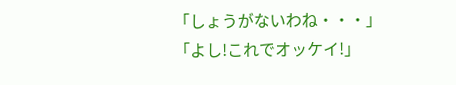「しょうがないわね・・・」
「よし!これでオッケイ!」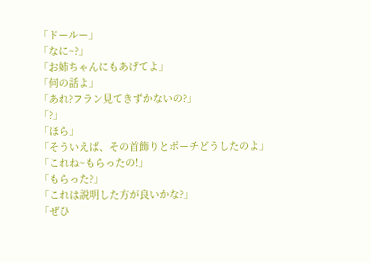「ドールー」
「なに~?」
「お姉ちゃんにもあげてよ」
「何の話よ」
「あれ?フラン見てきずかないの?」
「?」
「ほら」
「そういえば、その首飾りとポーチどうしたのよ」
「これね~もらったの!」
「もらった?」
「これは説明した方が良いかな?」
「ぜひ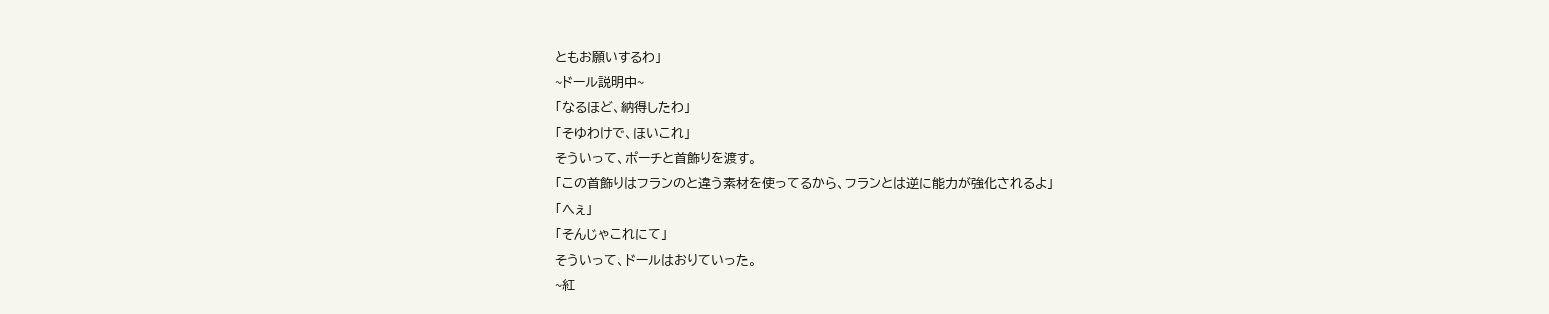ともお願いするわ」
~ドール説明中~
「なるほど、納得したわ」
「そゆわけで、ほいこれ」
そういって、ポーチと首飾りを渡す。
「この首飾りはフランのと違う素材を使ってるから、フランとは逆に能力が強化されるよ」
「へぇ」
「そんじゃこれにて」
そういって、ドールはおりていった。
~紅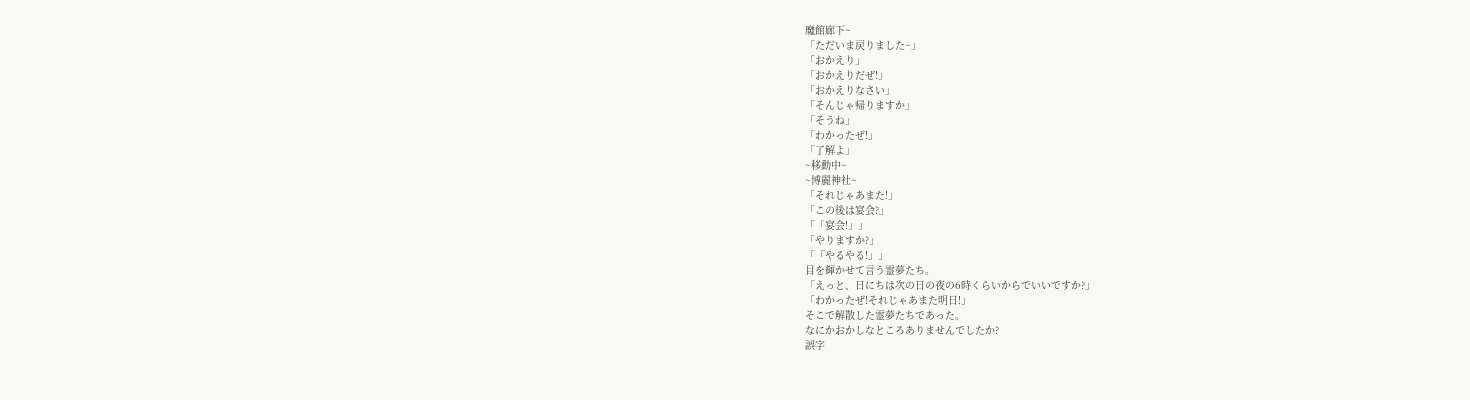魔館廊下~
「ただいま戻りました~」
「おかえり」
「おかえりだぜ!」
「おかえりなさい」
「そんじゃ帰りますか」
「そうね」
「わかったぜ!」
「了解よ」
~移動中~
~博麗神社~
「それじゃあまた!」
「この後は宴会?」
「「宴会!」」
「やりますか?」
「「やるやる!」」
目を輝かせて言う霊夢たち。
「えっと、日にちは次の日の夜の6時くらいからでいいですか?」
「わかったぜ!それじゃあまた明日!」
そこで解散した霊夢たちであった。
なにかおかしなところありませんでしたか?
誤字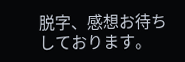脱字、感想お待ちしております。